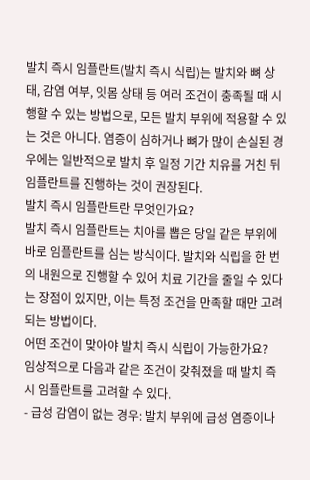발치 즉시 임플란트(발치 즉시 식립)는 발치와 뼈 상태, 감염 여부, 잇몸 상태 등 여러 조건이 충족될 때 시행할 수 있는 방법으로, 모든 발치 부위에 적용할 수 있는 것은 아니다. 염증이 심하거나 뼈가 많이 손실된 경우에는 일반적으로 발치 후 일정 기간 치유를 거친 뒤 임플란트를 진행하는 것이 권장된다.
발치 즉시 임플란트란 무엇인가요?
발치 즉시 임플란트는 치아를 뽑은 당일 같은 부위에 바로 임플란트를 심는 방식이다. 발치와 식립을 한 번의 내원으로 진행할 수 있어 치료 기간을 줄일 수 있다는 장점이 있지만, 이는 특정 조건을 만족할 때만 고려되는 방법이다.
어떤 조건이 맞아야 발치 즉시 식립이 가능한가요?
임상적으로 다음과 같은 조건이 갖춰졌을 때 발치 즉시 임플란트를 고려할 수 있다.
- 급성 감염이 없는 경우: 발치 부위에 급성 염증이나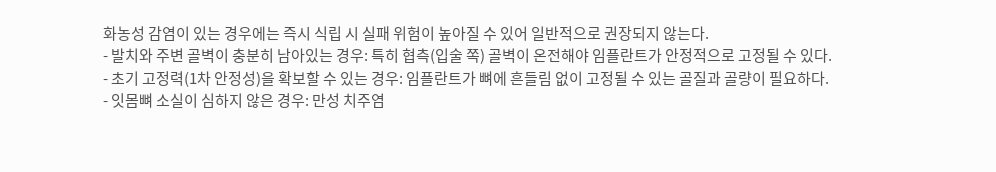화농성 감염이 있는 경우에는 즉시 식립 시 실패 위험이 높아질 수 있어 일반적으로 권장되지 않는다.
- 발치와 주변 골벽이 충분히 남아있는 경우: 특히 협측(입술 쪽) 골벽이 온전해야 임플란트가 안정적으로 고정될 수 있다.
- 초기 고정력(1차 안정성)을 확보할 수 있는 경우: 임플란트가 뼈에 흔들림 없이 고정될 수 있는 골질과 골량이 필요하다.
- 잇몸뼈 소실이 심하지 않은 경우: 만성 치주염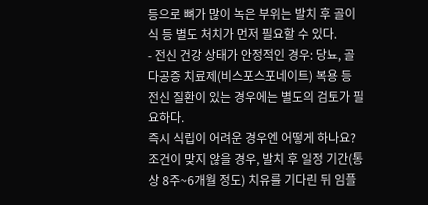등으로 뼈가 많이 녹은 부위는 발치 후 골이식 등 별도 처치가 먼저 필요할 수 있다.
- 전신 건강 상태가 안정적인 경우: 당뇨, 골다공증 치료제(비스포스포네이트) 복용 등 전신 질환이 있는 경우에는 별도의 검토가 필요하다.
즉시 식립이 어려운 경우엔 어떻게 하나요?
조건이 맞지 않을 경우, 발치 후 일정 기간(통상 8주~6개월 정도) 치유를 기다린 뒤 임플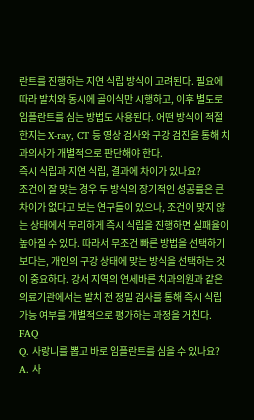란트를 진행하는 지연 식립 방식이 고려된다. 필요에 따라 발치와 동시에 골이식만 시행하고, 이후 별도로 임플란트를 심는 방법도 사용된다. 어떤 방식이 적절한지는 X-ray, CT 등 영상 검사와 구강 검진을 통해 치과의사가 개별적으로 판단해야 한다.
즉시 식립과 지연 식립, 결과에 차이가 있나요?
조건이 잘 맞는 경우 두 방식의 장기적인 성공률은 큰 차이가 없다고 보는 연구들이 있으나, 조건이 맞지 않는 상태에서 무리하게 즉시 식립을 진행하면 실패율이 높아질 수 있다. 따라서 무조건 빠른 방법을 선택하기보다는, 개인의 구강 상태에 맞는 방식을 선택하는 것이 중요하다. 강서 지역의 연세바른 치과의원과 같은 의료기관에서는 발치 전 정밀 검사를 통해 즉시 식립 가능 여부를 개별적으로 평가하는 과정을 거친다.
FAQ
Q. 사랑니를 뽑고 바로 임플란트를 심을 수 있나요?
A. 사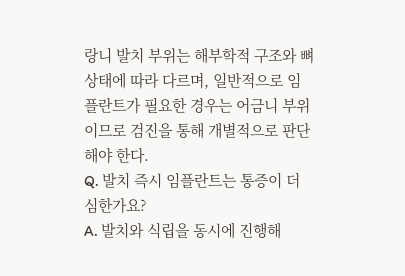랑니 발치 부위는 해부학적 구조와 뼈 상태에 따라 다르며, 일반적으로 임플란트가 필요한 경우는 어금니 부위이므로 검진을 통해 개별적으로 판단해야 한다.
Q. 발치 즉시 임플란트는 통증이 더 심한가요?
A. 발치와 식립을 동시에 진행해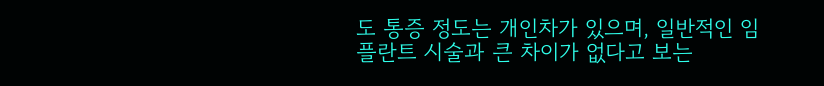도 통증 정도는 개인차가 있으며, 일반적인 임플란트 시술과 큰 차이가 없다고 보는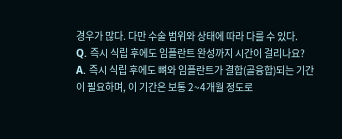경우가 많다. 다만 수술 범위와 상태에 따라 다를 수 있다.
Q. 즉시 식립 후에도 임플란트 완성까지 시간이 걸리나요?
A. 즉시 식립 후에도 뼈와 임플란트가 결합(골융합)되는 기간이 필요하며, 이 기간은 보통 2~4개월 정도로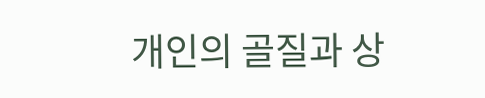개인의 골질과 상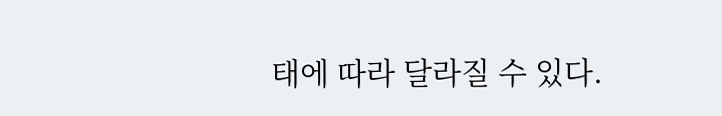태에 따라 달라질 수 있다.